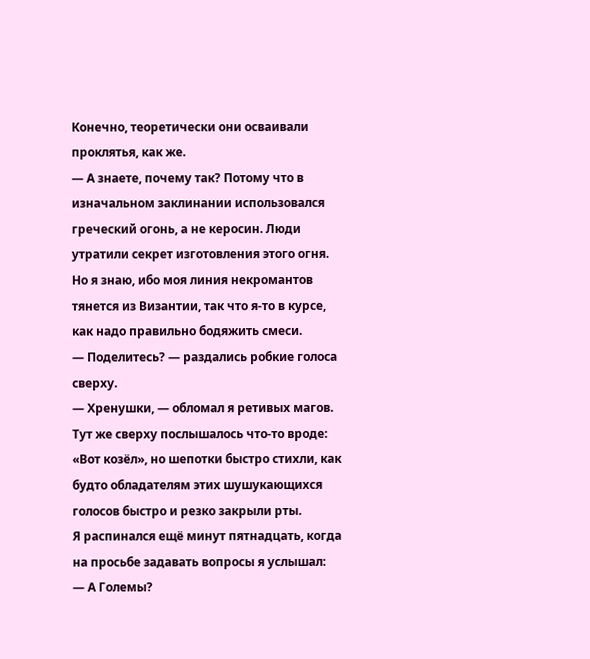Конечно, теоретически они осваивали проклятья, как же.
— А знаете, почему так? Потому что в изначальном заклинании использовался греческий огонь, а не керосин. Люди утратили секрет изготовления этого огня. Но я знаю, ибо моя линия некромантов тянется из Византии, так что я-то в курсе, как надо правильно бодяжить смеси.
— Поделитесь? — раздались робкие голоса сверху.
— Хренушки, — обломал я ретивых магов.
Тут же сверху послышалось что-то вроде: «Вот козёл», но шепотки быстро стихли, как будто обладателям этих шушукающихся голосов быстро и резко закрыли рты.
Я распинался ещё минут пятнадцать, когда на просьбе задавать вопросы я услышал:
— А Големы?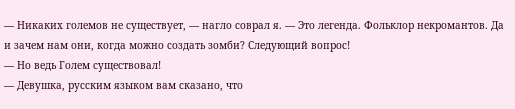— Никаких големов не существует, — нагло соврал я. — Это легенда. Фольклор некромантов. Да и зачем нам они, когда можно создать зомби? Следующий вопрос!
— Но ведь Голем существовал!
— Девушка, русским языком вам сказано, что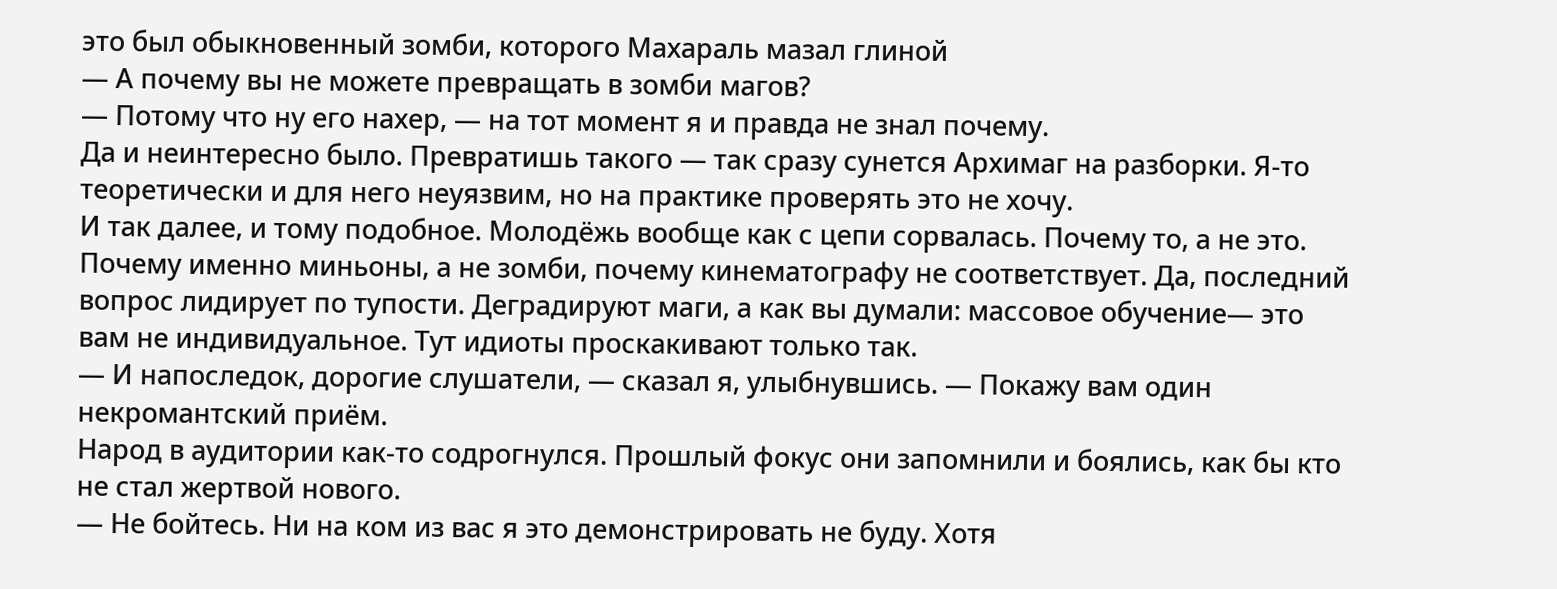это был обыкновенный зомби, которого Махараль мазал глиной
— А почему вы не можете превращать в зомби магов?
— Потому что ну его нахер, — на тот момент я и правда не знал почему.
Да и неинтересно было. Превратишь такого — так сразу сунется Архимаг на разборки. Я-то теоретически и для него неуязвим, но на практике проверять это не хочу.
И так далее, и тому подобное. Молодёжь вообще как с цепи сорвалась. Почему то, а не это. Почему именно миньоны, а не зомби, почему кинематографу не соответствует. Да, последний вопрос лидирует по тупости. Деградируют маги, а как вы думали: массовое обучение— это вам не индивидуальное. Тут идиоты проскакивают только так.
— И напоследок, дорогие слушатели, — сказал я, улыбнувшись. — Покажу вам один некромантский приём.
Народ в аудитории как-то содрогнулся. Прошлый фокус они запомнили и боялись, как бы кто не стал жертвой нового.
— Не бойтесь. Ни на ком из вас я это демонстрировать не буду. Хотя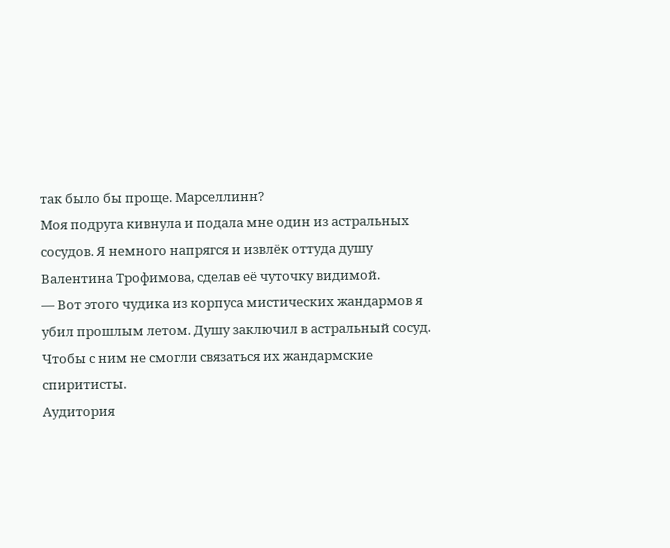так было бы проще. Марселлинн?
Моя подруга кивнула и подала мне один из астральных сосудов. Я немного напрягся и извлёк оттуда душу Валентина Трофимова, сделав её чуточку видимой.
— Вот этого чудика из корпуса мистических жандармов я убил прошлым летом. Душу заключил в астральный сосуд. Чтобы с ним не смогли связаться их жандармские спиритисты.
Аудитория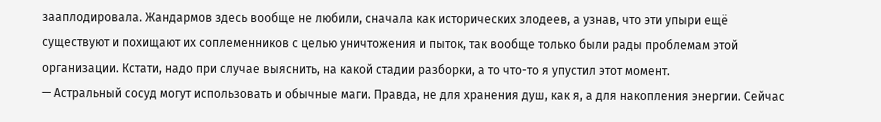зааплодировала. Жандармов здесь вообще не любили, сначала как исторических злодеев, а узнав, что эти упыри ещё существуют и похищают их соплеменников с целью уничтожения и пыток, так вообще только были рады проблемам этой организации. Кстати, надо при случае выяснить, на какой стадии разборки, а то что-то я упустил этот момент.
— Астральный сосуд могут использовать и обычные маги. Правда, не для хранения душ, как я, а для накопления энергии. Сейчас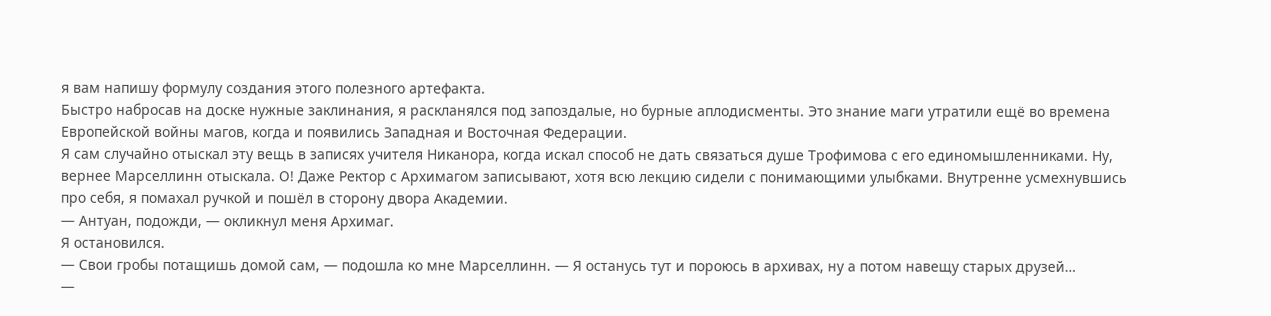я вам напишу формулу создания этого полезного артефакта.
Быстро набросав на доске нужные заклинания, я раскланялся под запоздалые, но бурные аплодисменты. Это знание маги утратили ещё во времена Европейской войны магов, когда и появились Западная и Восточная Федерации.
Я сам случайно отыскал эту вещь в записях учителя Никанора, когда искал способ не дать связаться душе Трофимова с его единомышленниками. Ну, вернее Марселлинн отыскала. О! Даже Ректор с Архимагом записывают, хотя всю лекцию сидели с понимающими улыбками. Внутренне усмехнувшись про себя, я помахал ручкой и пошёл в сторону двора Академии.
— Антуан, подожди, — окликнул меня Архимаг.
Я остановился.
— Свои гробы потащишь домой сам, — подошла ко мне Марселлинн. — Я останусь тут и пороюсь в архивах, ну а потом навещу старых друзей…
—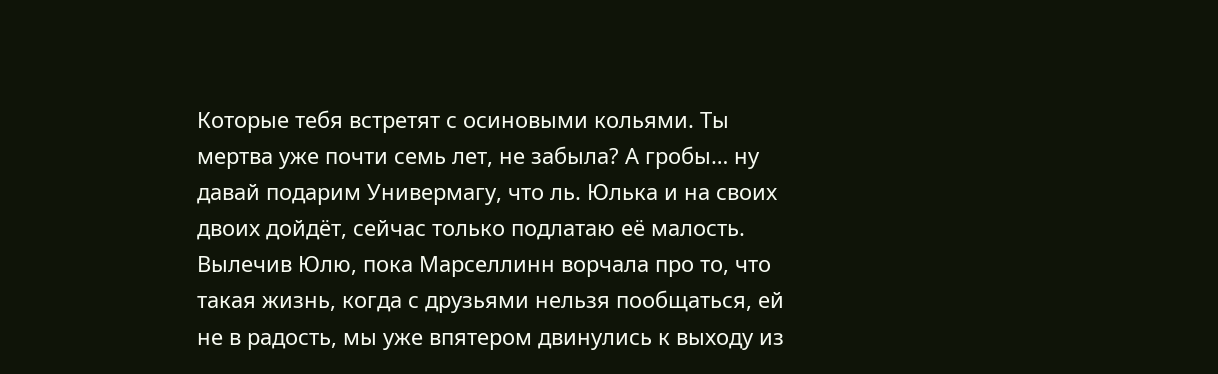Которые тебя встретят с осиновыми кольями. Ты мертва уже почти семь лет, не забыла? А гробы… ну давай подарим Универмагу, что ль. Юлька и на своих двоих дойдёт, сейчас только подлатаю её малость.
Вылечив Юлю, пока Марселлинн ворчала про то, что такая жизнь, когда с друзьями нельзя пообщаться, ей не в радость, мы уже впятером двинулись к выходу из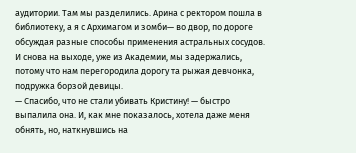аудитории. Там мы разделились. Арина с ректором пошла в библиотеку, а я с Архимагом и зомби— во двор, по дороге обсуждая разные способы применения астральных сосудов. И снова на выходе, уже из Академии, мы задержались, потому что нам перегородила дорогу та рыжая девчонка, подружка борзой девицы.
— Спасибо, что не стали убивать Кристину! — быстро выпалила она. И, как мне показалось, хотела даже меня обнять, но, наткнувшись на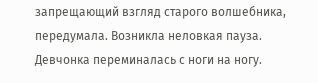запрещающий взгляд старого волшебника, передумала. Возникла неловкая пауза. Девчонка переминалась с ноги на ногу.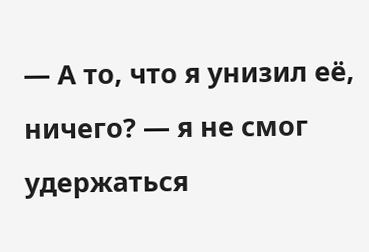— А то, что я унизил её, ничего? — я не смог удержаться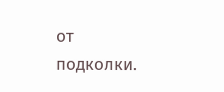от подколки.